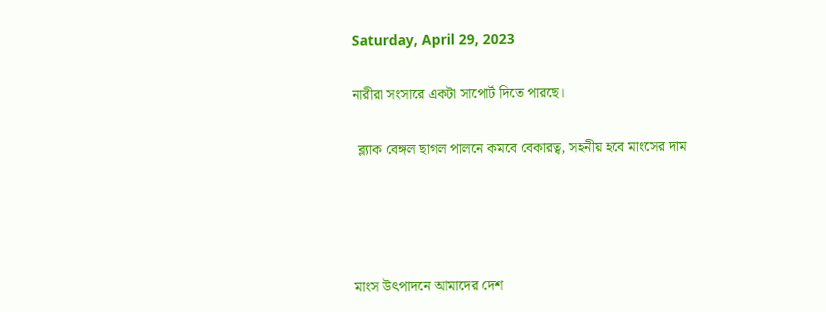Saturday, April 29, 2023

নারীরা সংসারে একটা সাপোর্ট দিতে পারছে।

 ব্ল্যাক বেঙ্গল ছাগল পালনে কমবে বেকারত্ব, সহনীয় হবে মাংসের দাম




মাংস উৎপাদনে আমাদের দেশ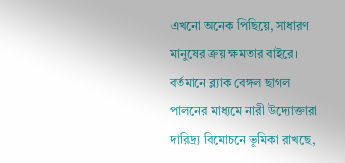এখনো অনেক পিছিয়ে, সাধারণ মানুষের ক্রয় ক্ষমতার বাইরে। বর্তমানে ব্ল্যাক বেঙ্গল ছাগল পালনের মাধ্যমে নারী উদ্যোক্তারা দারিদ্র্য বিমোচনে ভূমিকা রাখছে,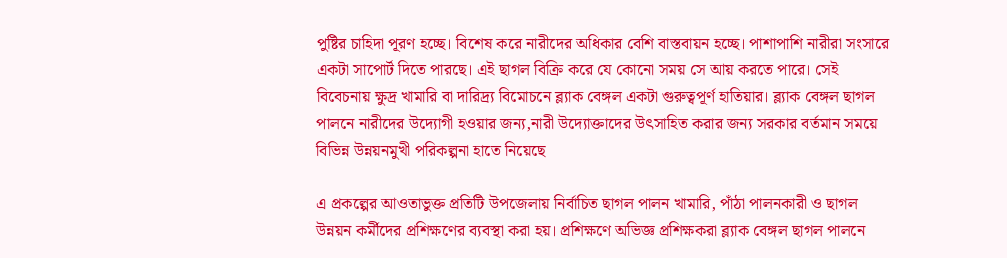পুষ্টির চাহিদা পূরণ হচ্ছে। বিশেষ করে নারীদের অধিকার বেশি বাস্তবায়ন হচ্ছে। পাশাপাশি নারীরা সংসারে একটা সাপোর্ট দিতে পারছে। এই ছাগল বিক্রি করে যে কোনো সময় সে আয় করতে পারে। সেই বিবেচনায় ক্ষুদ্র খামারি বা দারিদ্র্য বিমোচনে ব্ল্যাক বেঙ্গল একটা গুরুত্বপূর্ণ হাতিয়ার। ব্ল্যাক বেঙ্গল ছাগল পালনে নারীদের উদ্যোগী হওয়ার জন্য,নারী উদ্যোক্তাদের উৎসাহিত করার জন্য সরকার বর্তমান সময়ে বিভিন্ন উন্নয়নমুখী পরিকল্পনা হাতে নিয়েছে

এ প্রকল্পের আওতাভুক্ত প্রতিটি উপজেলায় নির্বাচিত ছাগল পালন খামারি, পাঁঠা পালনকারী ও ছাগল উন্নয়ন কর্মীদের প্রশিক্ষণের ব্যবস্থা করা হয়। প্রশিক্ষণে অভিজ্ঞ প্রশিক্ষকরা ব্ল্যাক বেঙ্গল ছাগল পালনে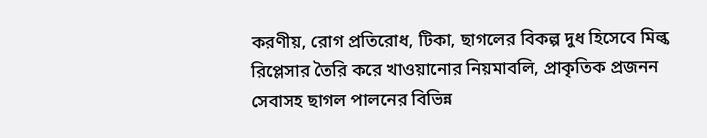করণীয়, রোগ প্রতিরোধ, টিকা, ছাগলের বিকল্প দুধ হিসেবে মিল্ক রিপ্লেসার তৈরি করে খাওয়ানোর নিয়মাবলি, প্রাকৃতিক প্রজনন সেবাসহ ছাগল পালনের বিভিন্ন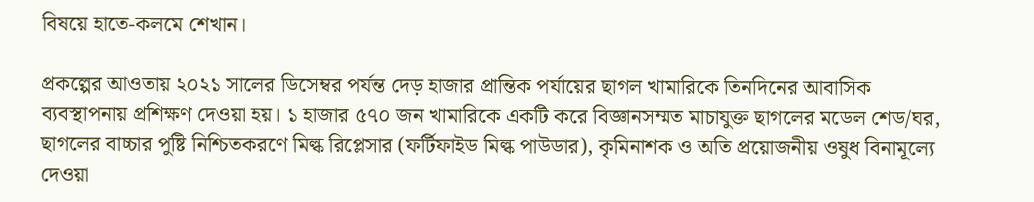বিষয়ে হাতে-কলমে শেখান।

প্রকল্পের আওতায় ২০২১ সালের ডিসেম্বর পর্যন্ত দেড় হাজার প্রান্তিক পর্যায়ের ছাগল খামারিকে তিনদিনের আবাসিক ব্যবস্থাপনায় প্রশিক্ষণ দেওয়া হয়। ১ হাজার ৫৭০ জন খামারিকে একটি করে বিজ্ঞানসম্মত মাচাযুক্ত ছাগলের মডেল শেড/ঘর, ছাগলের বাচ্চার পুষ্টি নিশ্চিতকরণে মিল্ক রিপ্লেসার (ফর্টিফাইড মিল্ক পাউডার), কৃমিনাশক ও অতি প্রয়োজনীয় ওষুধ বিনামূল্যে দেওয়া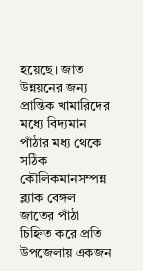হয়েছে। জাত উন্নয়নের জন্য প্রান্তিক খামারিদের মধ্যে বিদ্যমান পাঁঠার মধ্য থেকে সঠিক কৌলিকমানসম্পন্ন ব্ল্যাক বেঙ্গল জাতের পাঁঠা চিহ্নিত করে প্রতি উপজেলায় একজন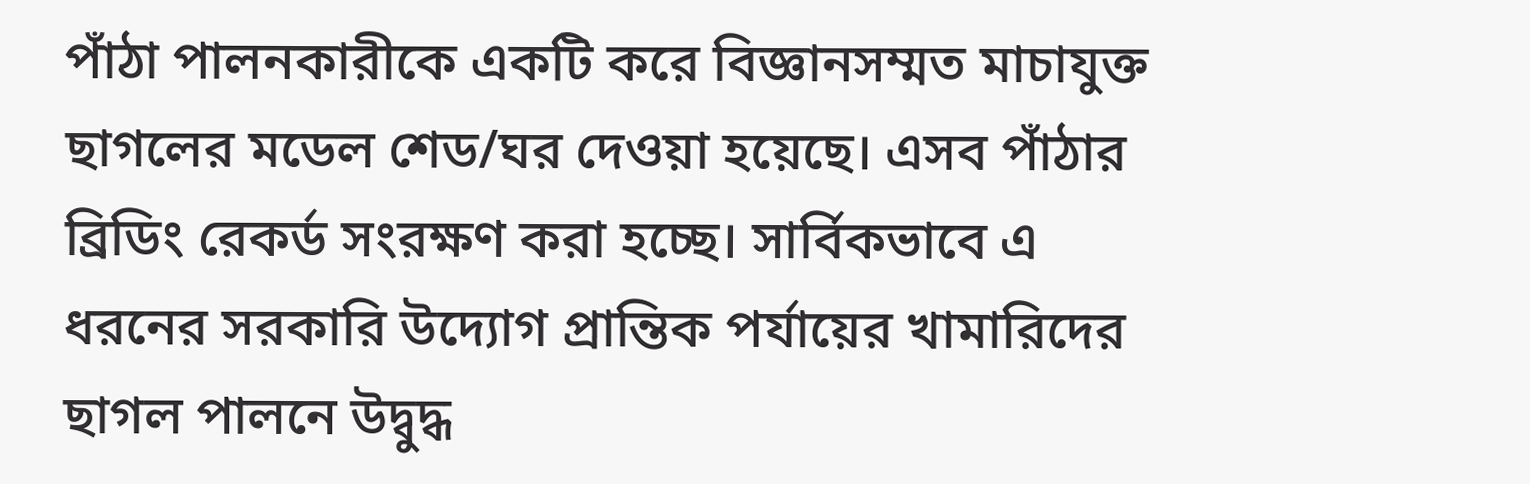পাঁঠা পালনকারীকে একটি করে বিজ্ঞানসম্মত মাচাযুক্ত ছাগলের মডেল শেড/ঘর দেওয়া হয়েছে। এসব পাঁঠার ব্রিডিং রেকর্ড সংরক্ষণ করা হচ্ছে। সার্বিকভাবে এ ধরনের সরকারি উদ্যোগ প্রান্তিক পর্যায়ের খামারিদের ছাগল পালনে উদ্বুদ্ধ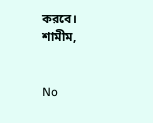করবে।
শামীম,


No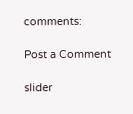comments:

Post a Comment

slider